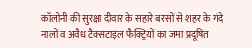कॉलोनी की सुरक्षा दीवार के सहारे बरसों से शहर के गंदे नालों व अवैध टैक्सटाइल फैक्ट्रियों का जमा प्रदूषित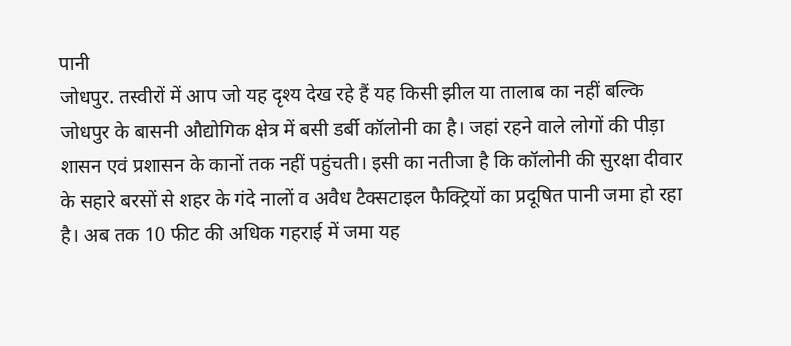पानी
जोधपुर. तस्वीरों में आप जो यह दृश्य देख रहे हैं यह किसी झील या तालाब का नहीं बल्कि जोधपुर के बासनी औद्योगिक क्षेत्र में बसी डर्बी कॉलोनी का है। जहां रहने वाले लोगों की पीड़ा शासन एवं प्रशासन के कानों तक नहीं पहुंचती। इसी का नतीजा है कि कॉलोनी की सुरक्षा दीवार के सहारे बरसों से शहर के गंदे नालों व अवैध टैक्सटाइल फैक्ट्रियों का प्रदूषित पानी जमा हो रहा है। अब तक 10 फीट की अधिक गहराई में जमा यह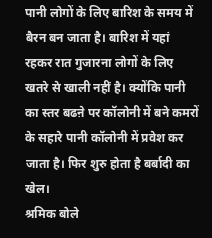पानी लोगों के लिए बारिश के समय में बैरन बन जाता है। बारिश में यहां रहकर रात गुजारना लोगों के लिए खतरे से खाली नहीं है। क्योंकि पानी का स्तर बढऩे पर कॉलोनी में बने कमरों के सहारे पानी कॉलोनी में प्रवेश कर जाता है। फिर शुरु होता है बर्बादी का खेल।
श्रमिक बोले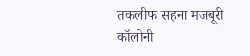तकलीफ सहना मजबूरी
कॉलोनी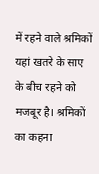में रहने वाले श्रमिकों यहां खतरे के साए के बीच रहने को मजबूर है। श्रमिकों का कहना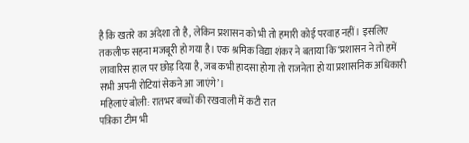है कि खतरे का अंदेशा तो है, लेकिन प्रशासन को भी तो हमारी कोई परवाह नहीं। इसलिए तकलीफ सहना मजबूरी हो गया है। एक श्रमिक विद्या शंकर ने बताया कि ‘प्रशासन ने तो हमें लावारिस हाल पर छोड़ दिया है, जब कभी हादसा होगा तो राजनेता हो या प्रशासनिक अधिकारी सभी अपनी रोटियां सेकने आ जाएंगे’।
महिलाएं बोली: रातभर बच्चों की रखवाली में कटी रात
पत्रिका टीम भी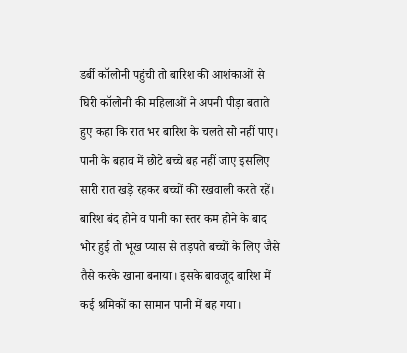डर्बी कॉलोनी पहुंची तो बारिश की आशंकाओं से घिरी कॉलोनी की महिलाओं ने अपनी पीड़ा बताते हुए कहा कि रात भर बारिश के चलते सो नहीं पाए। पानी के बहाव में छोटे बच्चे बह नहीं जाए इसलिए सारी रात खड़े रहकर बच्चों की रखवाली करते रहें। बारिश बंद होने व पानी का स्तर कम होने के बाद भोर हुई तो भूख प्यास से तड़पते बच्चों के लिए जैसे तैसे करके खाना बनाया। इसके बावजूद बारिश में कई श्रमिकों का सामान पानी में बह गया।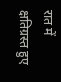रात में क्षतिग्रस्त हुए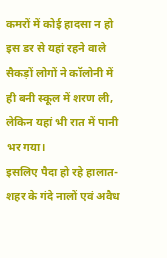कमरों में कोई हादसा न हो इस डर से यहां रहने वाले सैकड़ों लोगों ने कॉलोनी में ही बनी स्कूल में शरण ली, लेकिन यहां भी रात में पानी भर गया।
इसलिए पैदा हो रहे हालात-
शहर के गंदे नालों एवं अवैध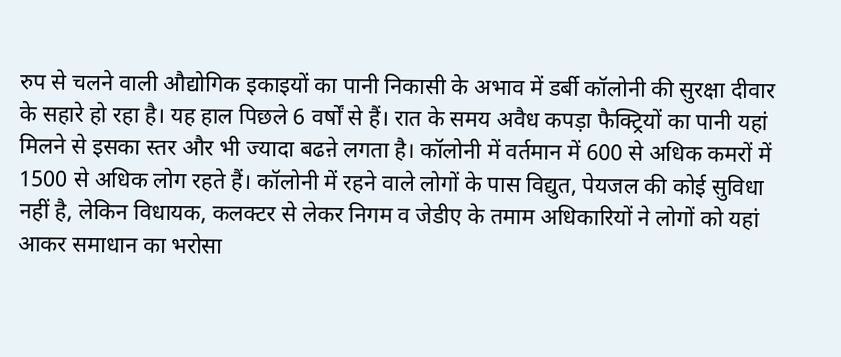रुप से चलने वाली औद्योगिक इकाइयों का पानी निकासी के अभाव में डर्बी कॉलोनी की सुरक्षा दीवार के सहारे हो रहा है। यह हाल पिछले 6 वर्षों से हैं। रात के समय अवैध कपड़ा फैक्ट्रियों का पानी यहां मिलने से इसका स्तर और भी ज्यादा बढऩे लगता है। कॉलोनी में वर्तमान में 600 से अधिक कमरों में 1500 से अधिक लोग रहते हैं। कॉलोनी में रहने वाले लोगों के पास विद्युत, पेयजल की कोई सुविधा नहीं है, लेकिन विधायक, कलक्टर से लेकर निगम व जेडीए के तमाम अधिकारियों ने लोगों को यहां आकर समाधान का भरोसा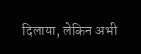दिलाया, लेकिन अभी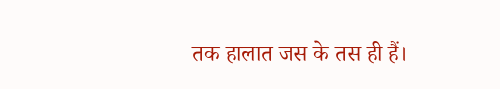तक हालात जस के तस ही हैं।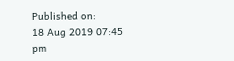Published on:
18 Aug 2019 07:45 pm